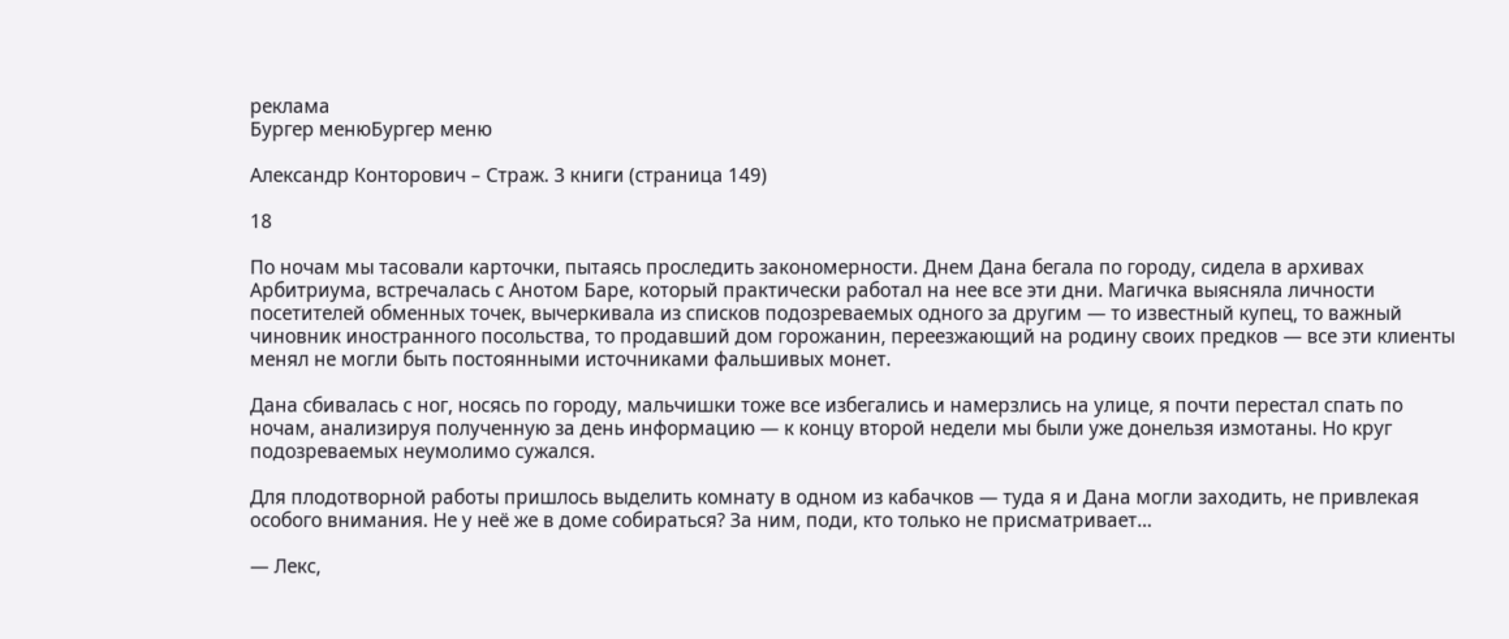реклама
Бургер менюБургер меню

Александр Конторович – Страж. 3 книги (страница 149)

18

По ночам мы тасовали карточки, пытаясь проследить закономерности. Днем Дана бегала по городу, сидела в архивах Арбитриума, встречалась с Анотом Баре, который практически работал на нее все эти дни. Магичка выясняла личности посетителей обменных точек, вычеркивала из списков подозреваемых одного за другим — то известный купец, то важный чиновник иностранного посольства, то продавший дом горожанин, переезжающий на родину своих предков — все эти клиенты менял не могли быть постоянными источниками фальшивых монет.

Дана сбивалась с ног, носясь по городу, мальчишки тоже все избегались и намерзлись на улице, я почти перестал спать по ночам, анализируя полученную за день информацию — к концу второй недели мы были уже донельзя измотаны. Но круг подозреваемых неумолимо сужался.

Для плодотворной работы пришлось выделить комнату в одном из кабачков — туда я и Дана могли заходить, не привлекая особого внимания. Не у неё же в доме собираться? За ним, поди, кто только не присматривает…

— Лекс,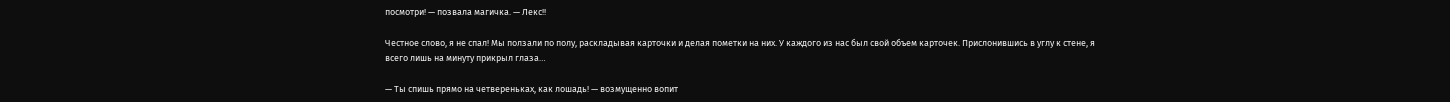посмотри! — позвала магичка. — Лекс!!

Честное слово, я не спал! Мы ползали по полу, раскладывая карточки и делая пометки на них. У каждого из нас был свой объем карточек. Прислонившись в углу к стене, я всего лишь на минуту прикрыл глаза…

— Ты спишь прямо на четвереньках, как лошадь! — возмущенно вопит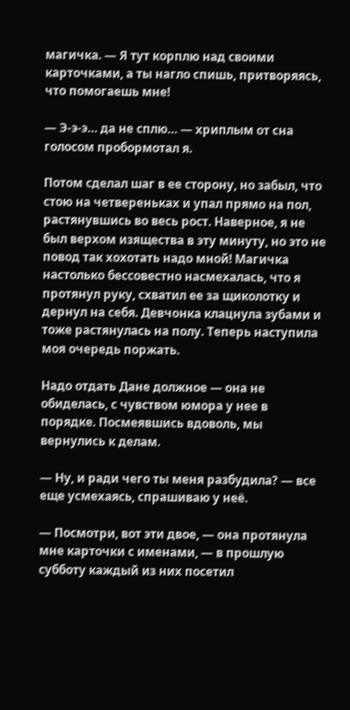магичка. — Я тут корплю над своими карточками, а ты нагло спишь, притворяясь, что помогаешь мне!

— Э-э-э… да не сплю… — хриплым от сна голосом пробормотал я.

Потом сделал шаг в ее сторону, но забыл, что стою на четвереньках и упал прямо на пол, растянувшись во весь рост. Наверное, я не был верхом изящества в эту минуту, но это не повод так хохотать надо мной! Магичка настолько бессовестно насмехалась, что я протянул руку, схватил ее за щиколотку и дернул на себя. Девчонка клацнула зубами и тоже растянулась на полу. Теперь наступила моя очередь поржать.

Надо отдать Дане должное — она не обиделась, с чувством юмора у нее в порядке. Посмеявшись вдоволь, мы вернулись к делам.

— Ну, и ради чего ты меня разбудила? — все еще усмехаясь, спрашиваю у неё.

— Посмотри, вот эти двое, — она протянула мне карточки с именами, — в прошлую субботу каждый из них посетил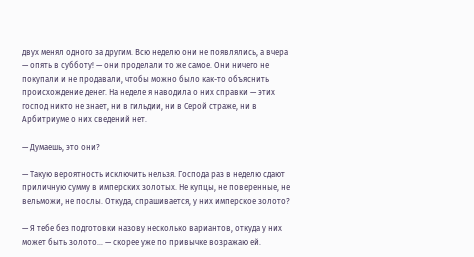двух менял одного за другим. Всю неделю они не появлялись, а вчера — опять в субботу! — они проделали то же самое. Они ничего не покупали и не продавали, чтобы можно было как-то объяснить происхождение денег. На неделе я наводила о них справки — этих господ никто не знает, ни в гильдии, ни в Серой страже, ни в Арбитриуме о них сведений нет.

— Думаешь, это они?

— Такую вероятность исключить нельзя. Господа раз в неделю сдают приличную сумму в имперских золотых. Не купцы, не поверенные, не вельможи, не послы. Откуда, спрашивается, у них имперское золото?

— Я тебе без подготовки назову несколько вариантов, откуда у них может быть золото… — скорее уже по привычке возражаю ей.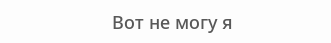Вот не могу я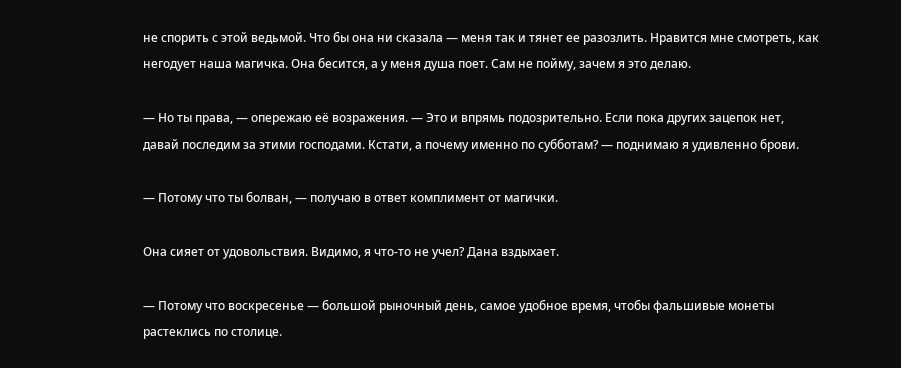не спорить с этой ведьмой. Что бы она ни сказала — меня так и тянет ее разозлить. Нравится мне смотреть, как негодует наша магичка. Она бесится, а у меня душа поет. Сам не пойму, зачем я это делаю.

— Но ты права, — опережаю её возражения. — Это и впрямь подозрительно. Если пока других зацепок нет, давай последим за этими господами. Кстати, а почему именно по субботам? — поднимаю я удивленно брови.

— Потому что ты болван, — получаю в ответ комплимент от магички.

Она сияет от удовольствия. Видимо, я что-то не учел? Дана вздыхает.

— Потому что воскресенье — большой рыночный день, самое удобное время, чтобы фальшивые монеты растеклись по столице.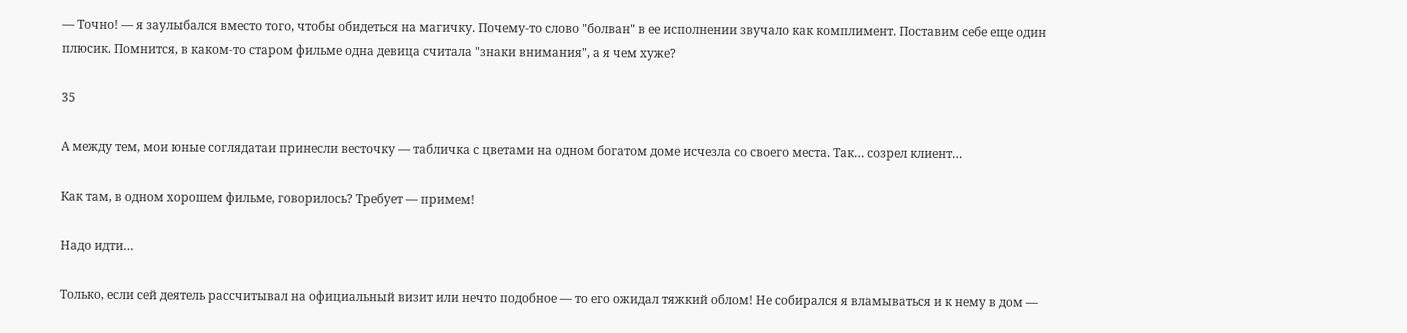— Точно! — я заулыбался вместо того, чтобы обидеться на магичку. Почему-то слово "болван" в ее исполнении звучало как комплимент. Поставим себе еще один плюсик. Помнится, в каком-то старом фильме одна девица считала "знаки внимания", а я чем хуже?

35

А между тем, мои юные соглядатаи принесли весточку — табличка с цветами на одном богатом доме исчезла со своего места. Так… созрел клиент…

Как там, в одном хорошем фильме, говорилось? Требует — примем!

Надо идти…

Только, если сей деятель рассчитывал на официальный визит или нечто подобное — то его ожидал тяжкий облом! Не собирался я вламываться и к нему в дом —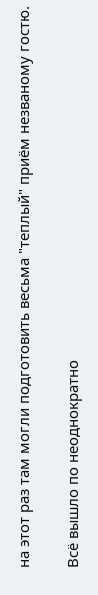на этот раз там могли подготовить весьма "теплый" приём незваному гостю.

Всё вышло по неоднократно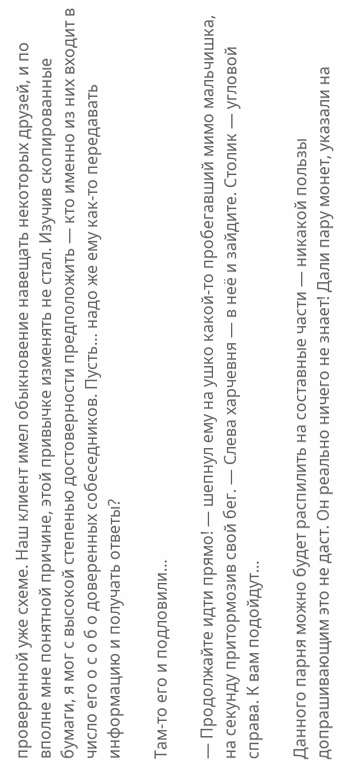проверенной уже схеме. Наш клиент имел обыкновение навещать некоторых друзей, и по вполне мне понятной причине, этой привычке изменять не стал. Изучив скопированные бумаги, я мог с высокой степенью достоверности предположить — кто именно из них входит в число его о с о б о доверенных собеседников. Пусть… надо же ему как-то передавать информацию и получать ответы?

Там-то его и подловили…

— Продолжайте идти прямо! — шепнул ему на ушко какой-то пробегавший мимо мальчишка, на секунду притормозив свой бег. — Слева харчевня — в неё и зайдите. Столик — угловой справа. К вам подойдут…

Данного парня можно будет распилить на составные части — никакой пользы допрашивающим это не даст. Он реально ничего не знает! Дали пару монет, указали на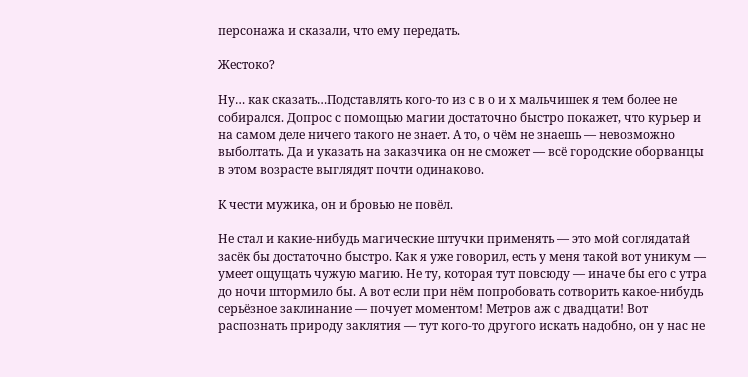персонажа и сказали, что ему передать.

Жестоко?

Ну… как сказать…Подставлять кого-то из с в о и х мальчишек я тем более не собирался. Допрос с помощью магии достаточно быстро покажет, что курьер и на самом деле ничего такого не знает. А то, о чём не знаешь — невозможно выболтать. Да и указать на заказчика он не сможет — всё городские оборванцы в этом возрасте выглядят почти одинаково.

К чести мужика, он и бровью не повёл.

Не стал и какие-нибудь магические штучки применять — это мой соглядатай засёк бы достаточно быстро. Как я уже говорил, есть у меня такой вот уникум — умеет ощущать чужую магию. Не ту, которая тут повсюду — иначе бы его с утра до ночи штормило бы. А вот если при нём попробовать сотворить какое-нибудь серьёзное заклинание — почует моментом! Метров аж с двадцати! Вот распознать природу заклятия — тут кого-то другого искать надобно, он у нас не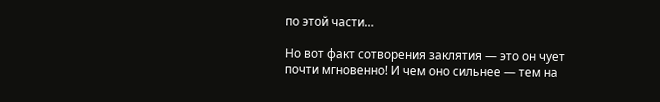по этой части…

Но вот факт сотворения заклятия — это он чует почти мгновенно! И чем оно сильнее — тем на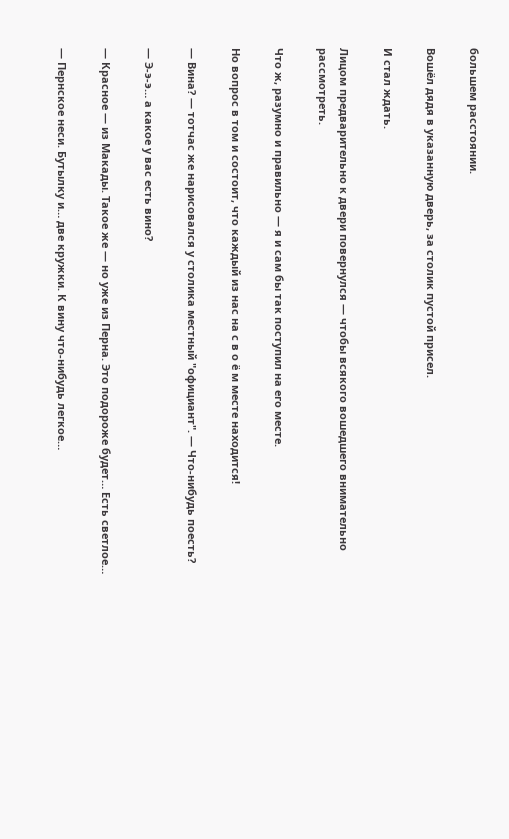большем расстоянии.

Вошёл дядя в указанную дверь, за столик пустой присел.

И стал ждать.

Лицом предварительно к двери повернулся — чтобы всякого вошедшего внимательно рассмотреть.

Что ж, разумно и правильно — я и сам бы так поступил на его месте.

Но вопрос в том и состоит, что каждый из нас на с в о ё м месте находится!

— Вина? — тотчас же нарисовался у столика местный "официант". — Что-нибудь поесть?

— Э-э-э… а какое у вас есть вино?

— Красное — из Макады. Такое же — но уже из Перна. Это подороже будет… Есть светлое…

— Пернское неси. Бутылку и… две кружки. К вину что-нибудь легкое…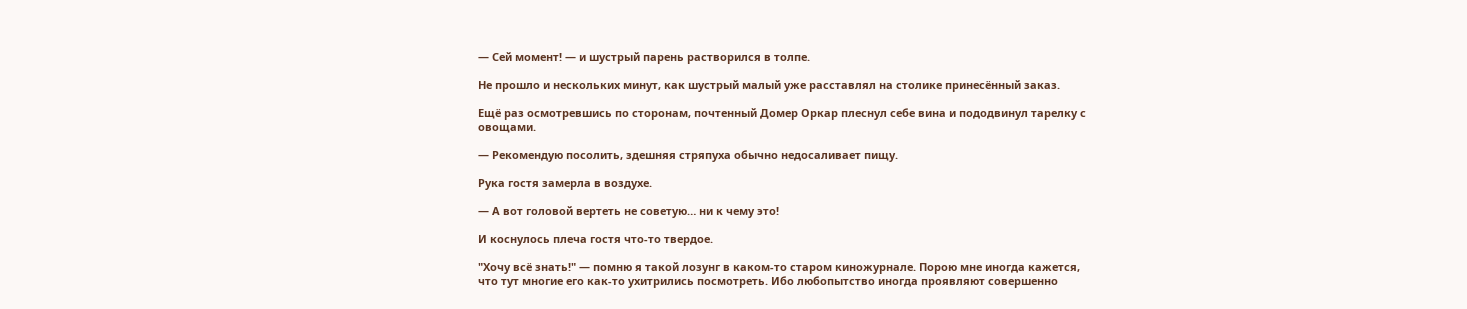— Сей момент! — и шустрый парень растворился в толпе.

Не прошло и нескольких минут, как шустрый малый уже расставлял на столике принесённый заказ.

Ещё раз осмотревшись по сторонам, почтенный Домер Оркар плеснул себе вина и пододвинул тарелку с овощами.

— Рекомендую посолить, здешняя стряпуха обычно недосаливает пищу.

Рука гостя замерла в воздухе.

— А вот головой вертеть не советую… ни к чему это!

И коснулось плеча гостя что-то твердое.

"Хочу всё знать!" — помню я такой лозунг в каком-то старом киножурнале. Порою мне иногда кажется, что тут многие его как-то ухитрились посмотреть. Ибо любопытство иногда проявляют совершенно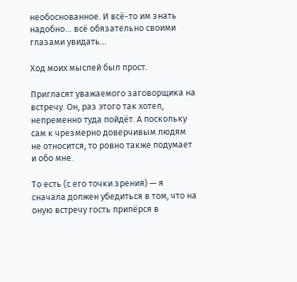необоснованное. И всё-то им знать надобно… всё обязательно своими глазами увидать…

Ход моих мыслей был прост.

Пригласят уважаемого заговорщика на встречу. Он, раз этого так хотел, непременно туда пойдёт. А поскольку сам к чрезмерно доверчивым людям не относится, то ровно также подумает и обо мне.

То есть (с его точки зрения) — я сначала должен убедиться в том, что на оную встречу гость припёрся в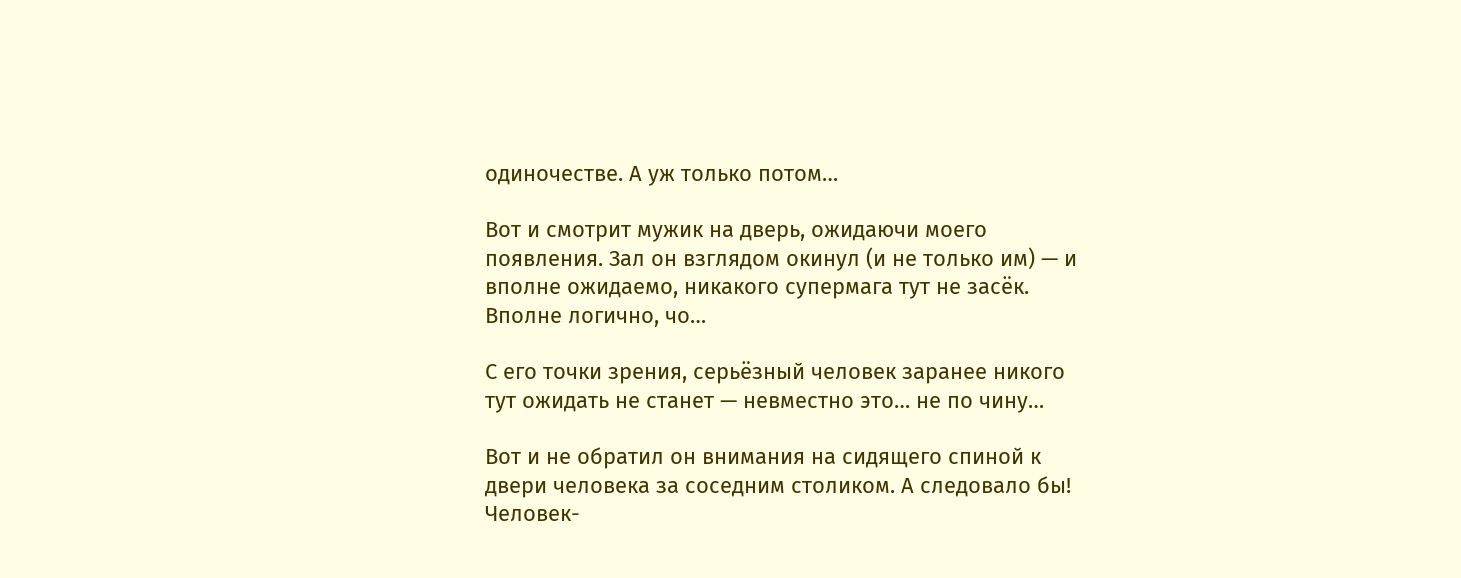одиночестве. А уж только потом…

Вот и смотрит мужик на дверь, ожидаючи моего появления. Зал он взглядом окинул (и не только им) — и вполне ожидаемо, никакого супермага тут не засёк. Вполне логично, чо…

С его точки зрения, серьёзный человек заранее никого тут ожидать не станет — невместно это… не по чину…

Вот и не обратил он внимания на сидящего спиной к двери человека за соседним столиком. А следовало бы! Человек-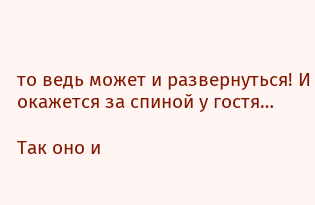то ведь может и развернуться! И окажется за спиной у гостя…

Так оно и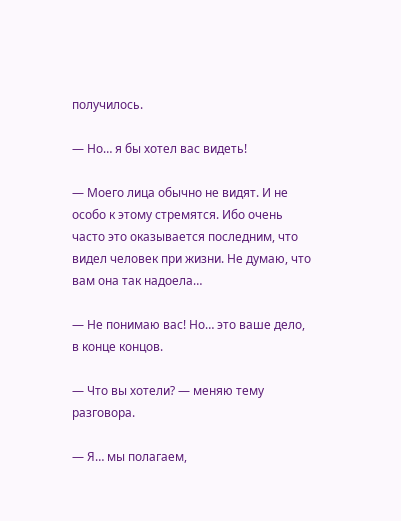получилось.

— Но… я бы хотел вас видеть!

— Моего лица обычно не видят. И не особо к этому стремятся. Ибо очень часто это оказывается последним, что видел человек при жизни. Не думаю, что вам она так надоела…

— Не понимаю вас! Но… это ваше дело, в конце концов.

— Что вы хотели? — меняю тему разговора.

— Я… мы полагаем,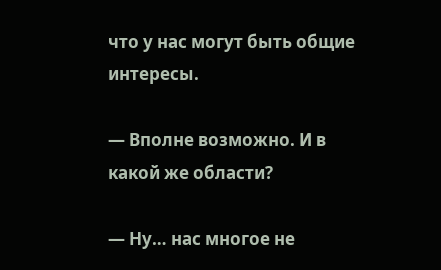что у нас могут быть общие интересы.

— Вполне возможно. И в какой же области?

— Ну… нас многое не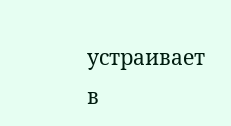устраивает в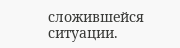сложившейся ситуации.